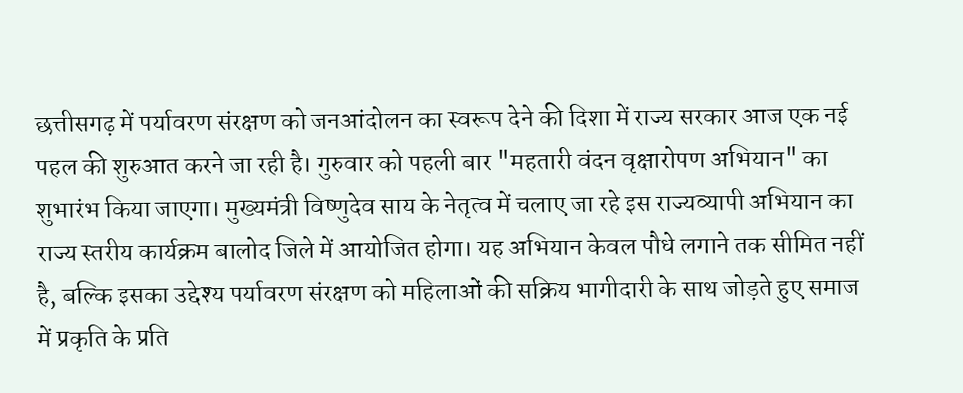छत्तीसगढ़ में पर्यावरण संरक्षण को जनआंदोलन का स्वरूप देने की दिशा में राज्य सरकार आज एक नई पहल की शुरुआत करने जा रही है। गुरुवार को पहली बार "महतारी वंदन वृक्षारोपण अभियान" का शुभारंभ किया जाएगा। मुख्यमंत्री विष्णुदेव साय के नेतृत्व में चलाए जा रहे इस राज्यव्यापी अभियान का राज्य स्तरीय कार्यक्रम बालोद जिले में आयोजित होगा। यह अभियान केवल पौधे लगाने तक सीमित नहीं है, बल्कि इसका उद्देश्य पर्यावरण संरक्षण को महिलाओं की सक्रिय भागीदारी के साथ जोड़ते हुए समाज में प्रकृति के प्रति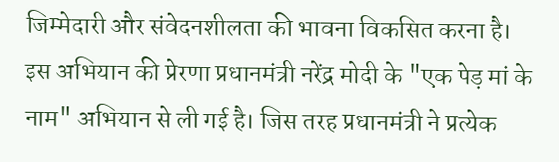जिम्मेदारी और संवेदनशीलता की भावना विकसित करना है।
इस अभियान की प्रेरणा प्रधानमंत्री नरेंद्र मोदी के "एक पेड़ मां के नाम" अभियान से ली गई है। जिस तरह प्रधानमंत्री ने प्रत्येक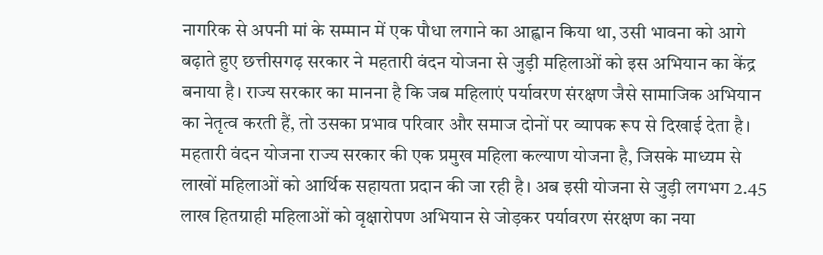नागरिक से अपनी मां के सम्मान में एक पौधा लगाने का आह्वान किया था, उसी भावना को आगे बढ़ाते हुए छत्तीसगढ़ सरकार ने महतारी वंदन योजना से जुड़ी महिलाओं को इस अभियान का केंद्र बनाया है। राज्य सरकार का मानना है कि जब महिलाएं पर्यावरण संरक्षण जैसे सामाजिक अभियान का नेतृत्व करती हैं, तो उसका प्रभाव परिवार और समाज दोनों पर व्यापक रूप से दिखाई देता है।
महतारी वंदन योजना राज्य सरकार की एक प्रमुख महिला कल्याण योजना है, जिसके माध्यम से लाखों महिलाओं को आर्थिक सहायता प्रदान की जा रही है। अब इसी योजना से जुड़ी लगभग 2.45 लाख हितग्राही महिलाओं को वृक्षारोपण अभियान से जोड़कर पर्यावरण संरक्षण का नया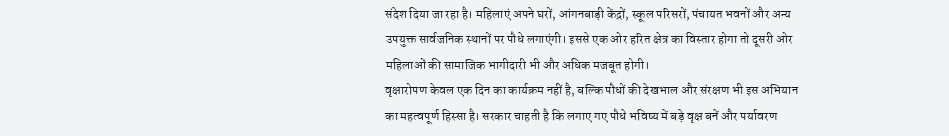संदेश दिया जा रहा है। महिलाएं अपने घरों, आंगनबाड़ी केंद्रों, स्कूल परिसरों, पंचायत भवनों और अन्य उपयुक्त सार्वजनिक स्थानों पर पौधे लगाएंगी। इससे एक ओर हरित क्षेत्र का विस्तार होगा तो दूसरी ओर महिलाओं की सामाजिक भागीदारी भी और अधिक मजबूत होगी।
वृक्षारोपण केवल एक दिन का कार्यक्रम नहीं है, बल्कि पौधों की देखभाल और संरक्षण भी इस अभियान का महत्वपूर्ण हिस्सा है। सरकार चाहती है कि लगाए गए पौधे भविष्य में बड़े वृक्ष बनें और पर्यावरण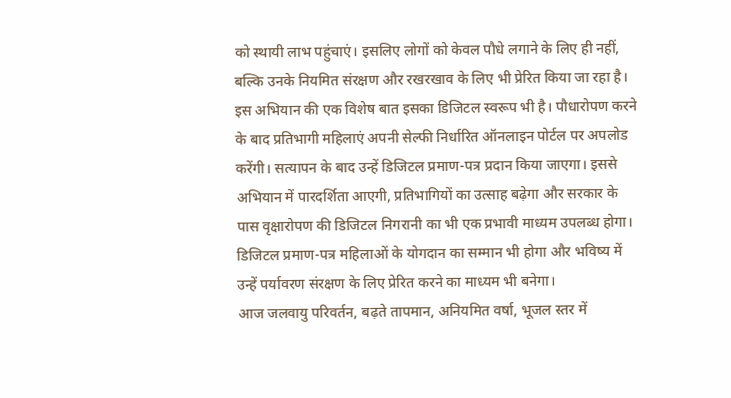को स्थायी लाभ पहुंचाएं। इसलिए लोगों को केवल पौधे लगाने के लिए ही नहीं, बल्कि उनके नियमित संरक्षण और रखरखाव के लिए भी प्रेरित किया जा रहा है।
इस अभियान की एक विशेष बात इसका डिजिटल स्वरूप भी है। पौधारोपण करने के बाद प्रतिभागी महिलाएं अपनी सेल्फी निर्धारित ऑनलाइन पोर्टल पर अपलोड करेंगी। सत्यापन के बाद उन्हें डिजिटल प्रमाण-पत्र प्रदान किया जाएगा। इससे अभियान में पारदर्शिता आएगी, प्रतिभागियों का उत्साह बढ़ेगा और सरकार के पास वृक्षारोपण की डिजिटल निगरानी का भी एक प्रभावी माध्यम उपलब्ध होगा। डिजिटल प्रमाण-पत्र महिलाओं के योगदान का सम्मान भी होगा और भविष्य में उन्हें पर्यावरण संरक्षण के लिए प्रेरित करने का माध्यम भी बनेगा।
आज जलवायु परिवर्तन, बढ़ते तापमान, अनियमित वर्षा, भूजल स्तर में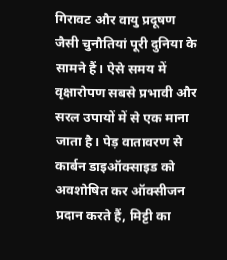गिरावट और वायु प्रदूषण जैसी चुनौतियां पूरी दुनिया के सामने हैं। ऐसे समय में वृक्षारोपण सबसे प्रभावी और सरल उपायों में से एक माना जाता है। पेड़ वातावरण से कार्बन डाइऑक्साइड को अवशोषित कर ऑक्सीजन प्रदान करते हैं, मिट्टी का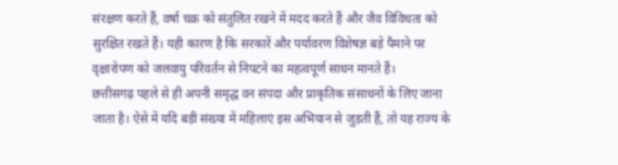संरक्षण करते हैं, वर्षा चक्र को संतुलित रखने में मदद करते हैं और जैव विविधता को सुरक्षित रखते हैं। यही कारण है कि सरकारें और पर्यावरण विशेषज्ञ बड़े पैमाने पर वृक्षारोपण को जलवायु परिवर्तन से निपटने का महत्वपूर्ण साधन मानते हैं।
छत्तीसगढ़ पहले से ही अपनी समृद्ध वन संपदा और प्राकृतिक संसाधनों के लिए जाना जाता है। ऐसे में यदि बड़ी संख्या में महिलाएं इस अभियान से जुड़ती हैं, तो यह राज्य के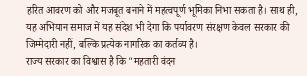हरित आवरण को और मजबूत बनाने में महत्वपूर्ण भूमिका निभा सकता है। साथ ही, यह अभियान समाज में यह संदेश भी देगा कि पर्यावरण संरक्षण केवल सरकार की जिम्मेदारी नहीं, बल्कि प्रत्येक नागरिक का कर्तव्य है।
राज्य सरकार का विश्वास है कि "महतारी वंदन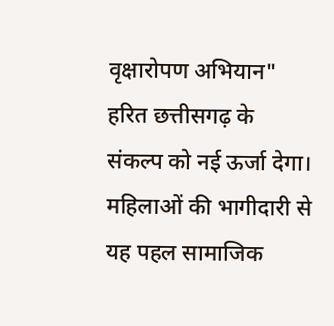वृक्षारोपण अभियान" हरित छत्तीसगढ़ के संकल्प को नई ऊर्जा देगा। महिलाओं की भागीदारी से यह पहल सामाजिक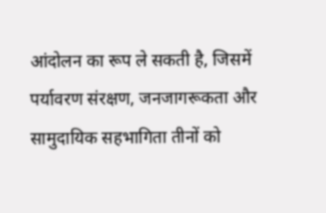आंदोलन का रूप ले सकती है, जिसमें पर्यावरण संरक्षण, जनजागरूकता और सामुदायिक सहभागिता तीनों को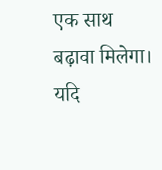एक साथ बढ़ावा मिलेगा। यदि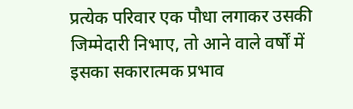प्रत्येक परिवार एक पौधा लगाकर उसकी जिम्मेदारी निभाए, तो आने वाले वर्षों में इसका सकारात्मक प्रभाव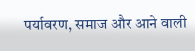पर्यावरण, समाज और आने वाली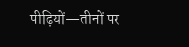पीढ़ियों—तीनों पर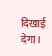दिखाई देगा।